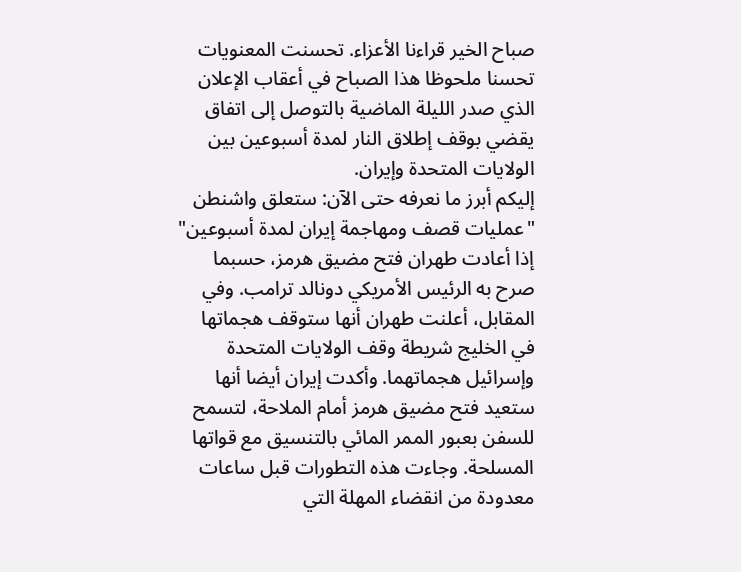صباح الخير قراءنا الأعزاء. تحسنت المعنويات تحسنا ملحوظا هذا الصباح في أعقاب الإعلان الذي صدر الليلة الماضية بالتوصل إلى اتفاق يقضي بوقف إطلاق النار لمدة أسبوعين بين الولايات المتحدة وإيران.
إليكم أبرز ما نعرفه حتى الآن: ستعلق واشنطن "عمليات قصف ومهاجمة إيران لمدة أسبوعين" إذا أعادت طهران فتح مضيق هرمز، حسبما صرح به الرئيس الأمريكي دونالد ترامب. وفي المقابل، أعلنت طهران أنها ستوقف هجماتها في الخليج شريطة وقف الولايات المتحدة وإسرائيل هجماتهما. وأكدت إيران أيضا أنها ستعيد فتح مضيق هرمز أمام الملاحة، لتسمح للسفن بعبور الممر المائي بالتنسيق مع قواتها المسلحة. وجاءت هذه التطورات قبل ساعات معدودة من انقضاء المهلة التي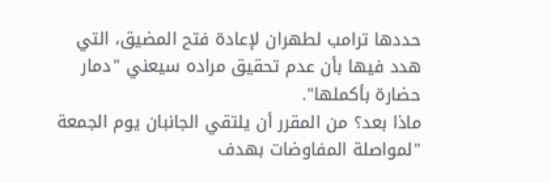حددها ترامب لطهران لإعادة فتح المضيق، التي هدد فيها بأن عدم تحقيق مراده سيعني "دمار حضارة بأكملها".
ماذا بعد؟ من المقرر أن يلتقي الجانبان يوم الجمعة "لمواصلة المفاوضات بهدف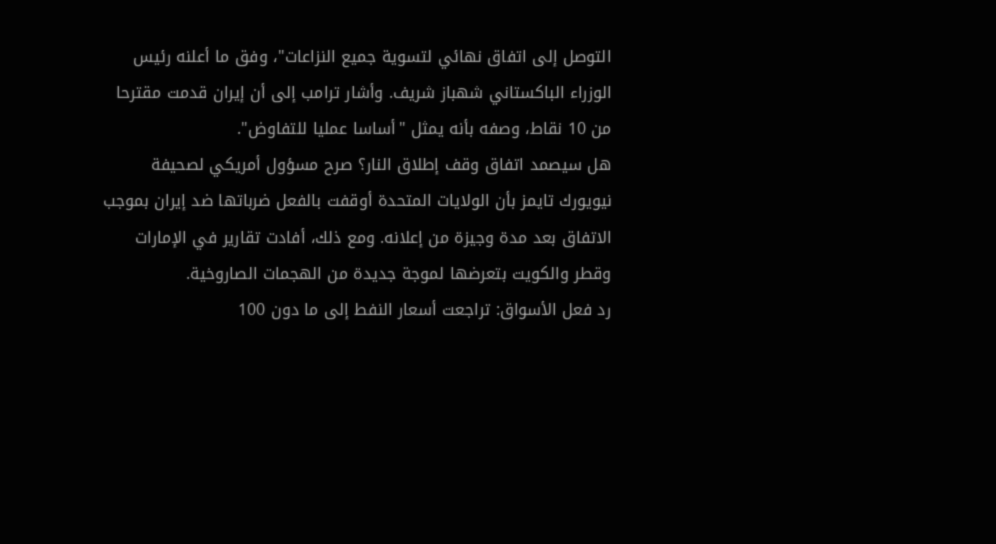التوصل إلى اتفاق نهائي لتسوية جميع النزاعات"، وفق ما أعلنه رئيس الوزراء الباكستاني شهباز شريف. وأشار ترامب إلى أن إيران قدمت مقترحا من 10 نقاط، وصفه بأنه يمثل "أساسا عمليا للتفاوض".
هل سيصمد اتفاق وقف إطلاق النار؟ صرح مسؤول أمريكي لصحيفة نيويورك تايمز بأن الولايات المتحدة أوقفت بالفعل ضرباتها ضد إيران بموجب الاتفاق بعد مدة وجيزة من إعلانه. ومع ذلك، أفادت تقارير في الإمارات وقطر والكويت بتعرضها لموجة جديدة من الهجمات الصاروخية.
رد فعل الأسواق: تراجعت أسعار النفط إلى ما دون 100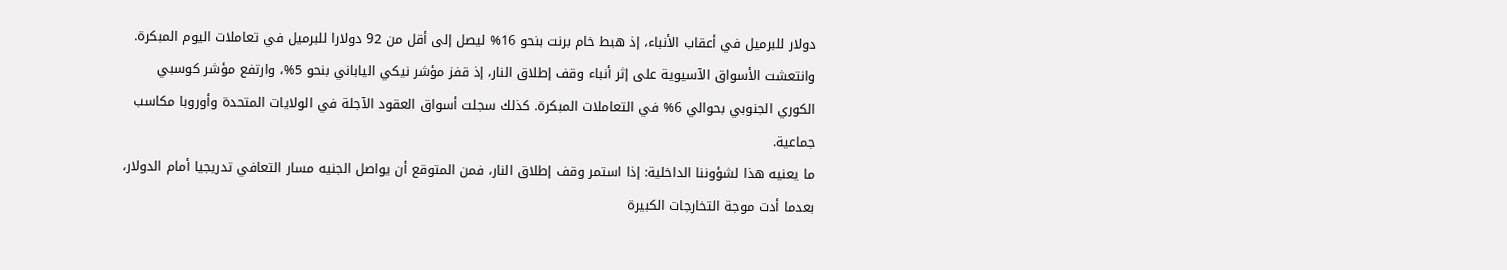دولار للبرميل في أعقاب الأنباء، إذ هبط خام برنت بنحو 16% ليصل إلى أقل من 92 دولارا للبرميل في تعاملات اليوم المبكرة.
وانتعشت الأسواق الآسيوية على إثر أنباء وقف إطلاق النار، إذ قفز مؤشر نيكي الياباني بنحو 5%، وارتفع مؤشر كوسبي الكوري الجنوبي بحوالي 6% في التعاملات المبكرة. كذلك سجلت أسواق العقود الآجلة في الولايات المتحدة وأوروبا مكاسب جماعية.
ما يعنيه هذا لشؤوننا الداخلية: إذا استمر وقف إطلاق النار، فمن المتوقع أن يواصل الجنيه مسار التعافي تدريجيا أمام الدولار، بعدما أدت موجة التخارجات الكبيرة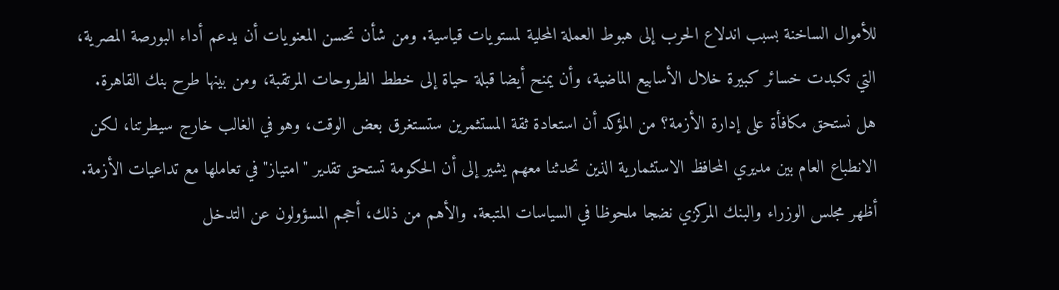للأموال الساخنة بسبب اندلاع الحرب إلى هبوط العملة المحلية لمستويات قياسية. ومن شأن تحسن المعنويات أن يدعم أداء البورصة المصرية، التي تكبدت خسائر كبيرة خلال الأسابيع الماضية، وأن يمنح أيضا قبلة حياة إلى خطط الطروحات المرتقبة، ومن بينها طرح بنك القاهرة.
هل نستحق مكافأة على إدارة الأزمة؟ من المؤكد أن استعادة ثقة المستثمرين ستستغرق بعض الوقت، وهو في الغالب خارج سيطرتنا، لكن الانطباع العام بين مديري المحافظ الاستثمارية الذين تحدثنا معهم يشير إلى أن الحكومة تستحق تقدير "امتياز" في تعاملها مع تداعيات الأزمة. أظهر مجلس الوزراء والبنك المركزي نضجا ملحوظا في السياسات المتبعة. والأهم من ذلك، أحجم المسؤولون عن التدخل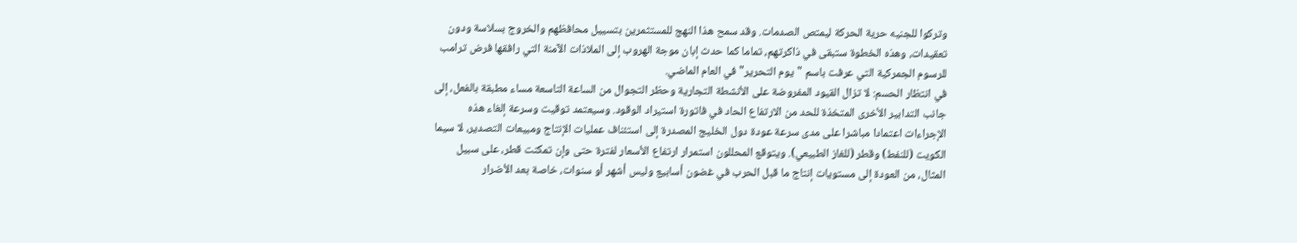وتركوا للجنيه حرية الحركة ليمتص الصدمات. وقد سمح هذا النهج للمستثمرين بتسييل محافظهم والخروج بسلاسة ودون تعقيدات، وهذه الخطوة ستبقى في ذاكرتهم، تماما كما حدث إبان موجة الهروب إلى الملاذات الآمنة التي رافقها فرض ترامب للرسوم الجمركية التي عرفت باسم "يوم التحرير" في العام الماضي.
في انتظار الحسم: لا تزال القيود المفروضة على الأنشطة التجارية وحظر التجوال من الساعة التاسعة مساء مطبقة بالفعل، إلى جانب التدابير الأخرى المتخذة للحد من الارتفاع الحاد في فاتورة استيراد الوقود. وسيعتمد توقيت وسرعة إلغاء هذه الإجراءات اعتمادا مباشرا على مدى سرعة عودة دول الخليج المصدرة إلى استئناف عمليات الإنتاج ومبيعات التصدير، لا سيما الكويت (للنفط) وقطر (للغاز الطبيعي). ويتوقع المحللون استمرار ارتفاع الأسعار لفترة حتى وإن تمكنت قطر، على سبيل المثال، من العودة إلى مستويات إنتاج ما قبل الحرب في غضون أسابيع وليس أشهر أو سنوات، خاصة بعد الأضرار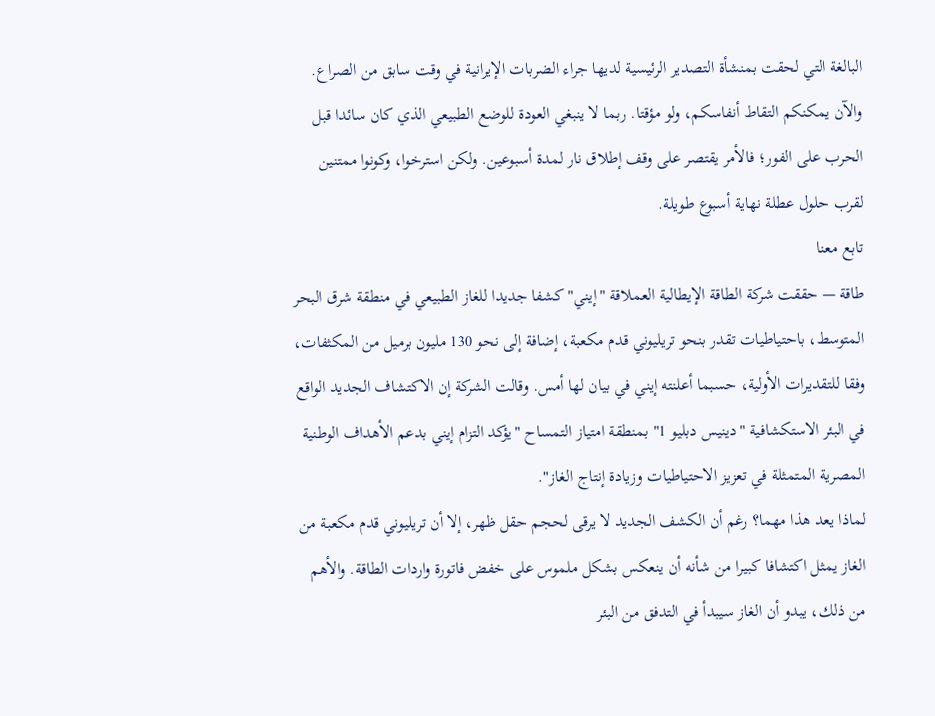البالغة التي لحقت بمنشأة التصدير الرئيسية لديها جراء الضربات الإيرانية في وقت سابق من الصراع.
والآن يمكنكم التقاط أنفاسكم، ولو مؤقتا. ربما لا ينبغي العودة للوضع الطبيعي الذي كان سائدا قبل الحرب على الفور؛ فالأمر يقتصر على وقف إطلاق نار لمدة أسبوعين. ولكن استرخوا، وكونوا ممتنين لقرب حلول عطلة نهاية أسبوع طويلة.
تابع معنا
طاقة — حققت شركة الطاقة الإيطالية العملاقة "إيني" كشفا جديدا للغاز الطبيعي في منطقة شرق البحر المتوسط، باحتياطيات تقدر بنحو تريليوني قدم مكعبة، إضافة إلى نحو 130 مليون برميل من المكثفات، وفقا للتقديرات الأولية، حسبما أعلنته إيني في بيان لها أمس. وقالت الشركة إن الاكتشاف الجديد الواقع في البئر الاستكشافية "دينيس دبليو 1" بمنطقة امتياز التمساح "يؤكد التزام إيني بدعم الأهداف الوطنية المصرية المتمثلة في تعزيز الاحتياطيات وزيادة إنتاج الغاز".
لماذا يعد هذا مهما؟ رغم أن الكشف الجديد لا يرقى لحجم حقل ظهر، إلا أن تريليوني قدم مكعبة من الغاز يمثل اكتشافا كبيرا من شأنه أن ينعكس بشكل ملموس على خفض فاتورة واردات الطاقة. والأهم من ذلك، يبدو أن الغاز سيبدأ في التدفق من البئر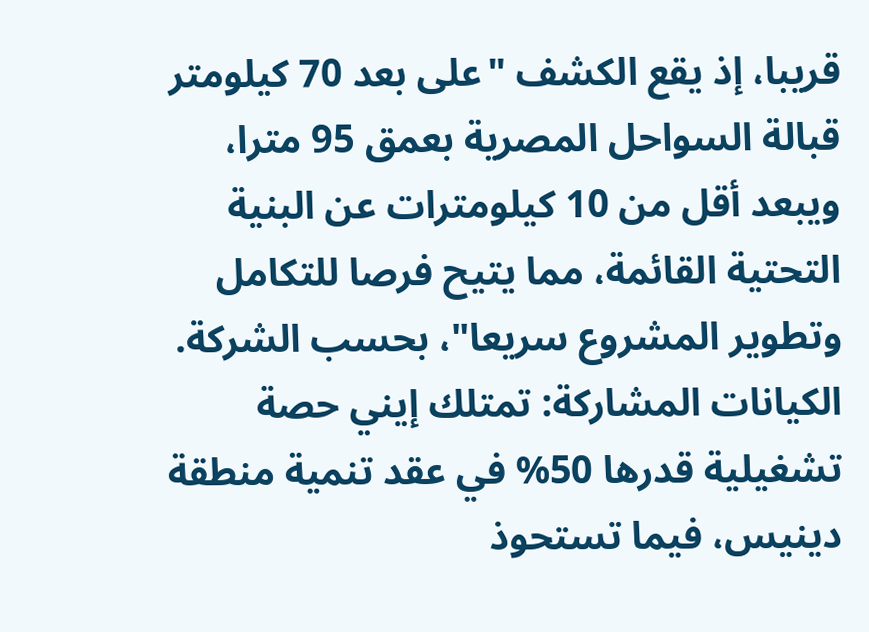قريبا، إذ يقع الكشف "على بعد 70 كيلومتر قبالة السواحل المصرية بعمق 95 مترا، ويبعد أقل من 10 كيلومترات عن البنية التحتية القائمة، مما يتيح فرصا للتكامل وتطوير المشروع سريعا"، بحسب الشركة.
الكيانات المشاركة: تمتلك إيني حصة تشغيلية قدرها 50% في عقد تنمية منطقة دينيس، فيما تستحوذ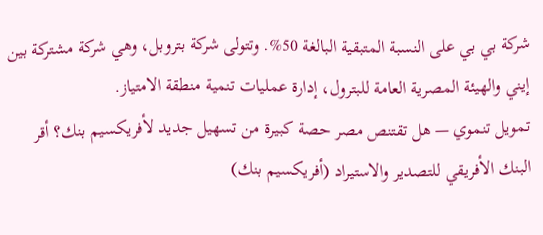شركة بي بي على النسبة المتبقية البالغة 50%. وتتولى شركة بتروبل، وهي شركة مشتركة بين إيني والهيئة المصرية العامة للبترول، إدارة عمليات تنمية منطقة الامتياز.
تمويل تنموي — هل تقتنص مصر حصة كبيرة من تسهيل جديد لأفريكسيم بنك؟ أقر البنك الأفريقي للتصدير والاستيراد (أفريكسيم بنك)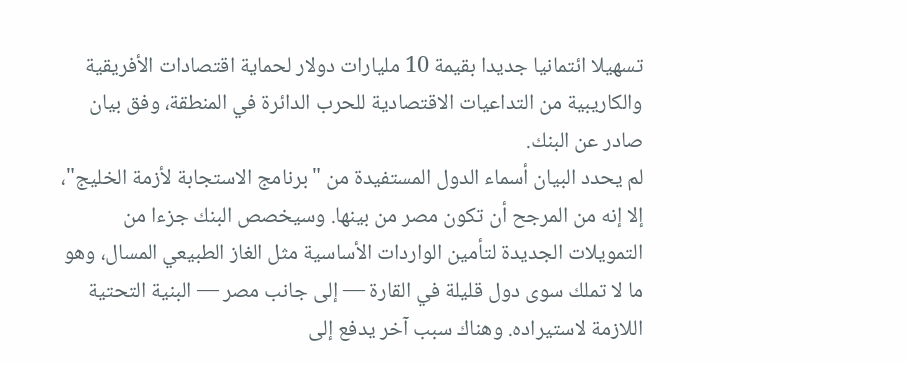تسهيلا ائتمانيا جديدا بقيمة 10 مليارات دولار لحماية اقتصادات الأفريقية والكاريبية من التداعيات الاقتصادية للحرب الدائرة في المنطقة، وفق بيان صادر عن البنك.
لم يحدد البيان أسماء الدول المستفيدة من "برنامج الاستجابة لأزمة الخليج"، إلا إنه من المرجح أن تكون مصر من بينها. وسيخصص البنك جزءا من التمويلات الجديدة لتأمين الواردات الأساسية مثل الغاز الطبيعي المسال، وهو ما لا تملك سوى دول قليلة في القارة — إلى جانب مصر — البنية التحتية اللازمة لاستيراده. وهناك سبب آخر يدفع إلى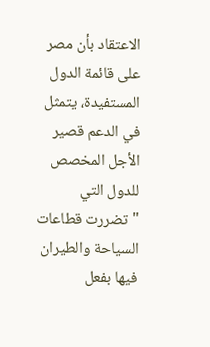الاعتقاد بأن مصر على قائمة الدول المستفيدة، يتمثل في الدعم قصير الأجل المخصص للدول التي "تضررت قطاعات السياحة والطيران فيها بفعل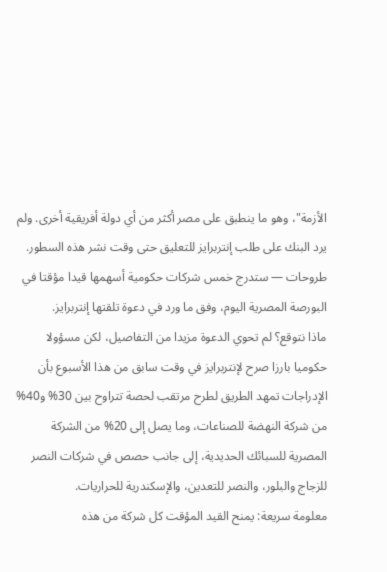الأزمة"، وهو ما ينطبق على مصر أكثر من أي دولة أفريقية أخرى. ولم يرد البنك على طلب إنتربرايز للتعليق حتى وقت نشر هذه السطور.
طروحات — ستدرج خمس شركات حكومية أسهمها قيدا مؤقتا في البورصة المصرية اليوم، وفق ما ورد في دعوة تلقتها إنتربرايز.
ماذا نتوقع؟ لم تحوي الدعوة مزيدا من التفاصيل، لكن مسؤولا حكوميا بارزا صرح لإنتربرايز في وقت سابق من هذا الأسبوع بأن الإدراجات تمهد الطريق لطرح مرتقب لحصة تتراوح بين 30% و40% من شركة النهضة للصناعات، وما يصل إلى 20% من الشركة المصرية للسبائك الحديدية، إلى جانب حصص في شركات النصر للزجاج والبلور، والنصر للتعدين، والإسكندرية للحراريات.
معلومة سريعة: يمنح القيد المؤقت كل شركة من هذه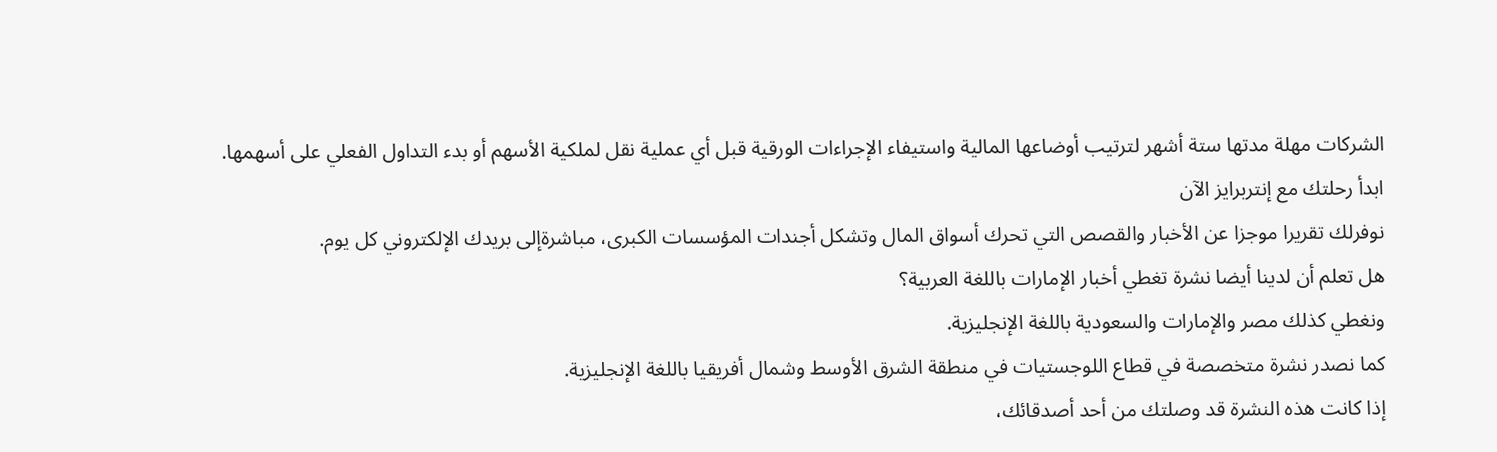الشركات مهلة مدتها ستة أشهر لترتيب أوضاعها المالية واستيفاء الإجراءات الورقية قبل أي عملية نقل لملكية الأسهم أو بدء التداول الفعلي على أسهمها.
ابدأ رحلتك مع إنتربرايز الآن
نوفرلك تقريرا موجزا عن الأخبار والقصص التي تحرك أسواق المال وتشكل أجندات المؤسسات الكبرى، مباشرةإلى بريدك الإلكتروني كل يوم.
هل تعلم أن لدينا أيضا نشرة تغطي أخبار الإمارات باللغة العربية؟
ونغطي كذلك مصر والإمارات والسعودية باللغة الإنجليزية.
كما نصدر نشرة متخصصة في قطاع اللوجستيات في منطقة الشرق الأوسط وشمال أفريقيا باللغة الإنجليزية.
إذا كانت هذه النشرة قد وصلتك من أحد أصدقائك،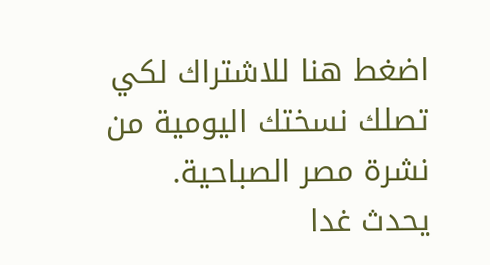اضغط هنا للاشتراك لكي تصلك نسختك اليومية من نشرة مصر الصباحية.
يحدث غدا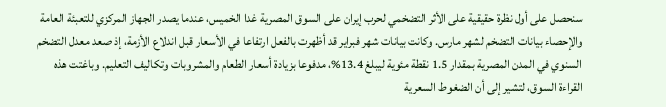سنحصل على أول نظرة حقيقية على الأثر التضخمي لحرب إيران على السوق المصرية غدا الخميس، عندما يصدر الجهاز المركزي للتعبئة العامة والإحصاء بيانات التضخم لشهر مارس. وكانت بيانات شهر فبراير قد أظهرت بالفعل ارتفاعا في الأسعار قبل اندلاع الأزمة، إذ صعد معدل التضخم السنوي في المدن المصرية بمقدار 1.5 نقطة مئوية ليبلغ 13.4%، مدفوعا بزيادة أسعار الطعام والمشروبات وتكاليف التعليم. وباغتت هذه القراءة السوق، لتشير إلى أن الضغوط السعرية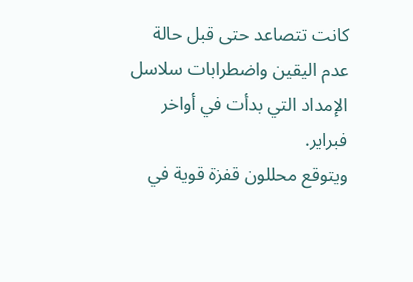كانت تتصاعد حتى قبل حالة عدم اليقين واضطرابات سلاسل الإمداد التي بدأت في أواخر فبراير.
ويتوقع محللون قفزة قوية في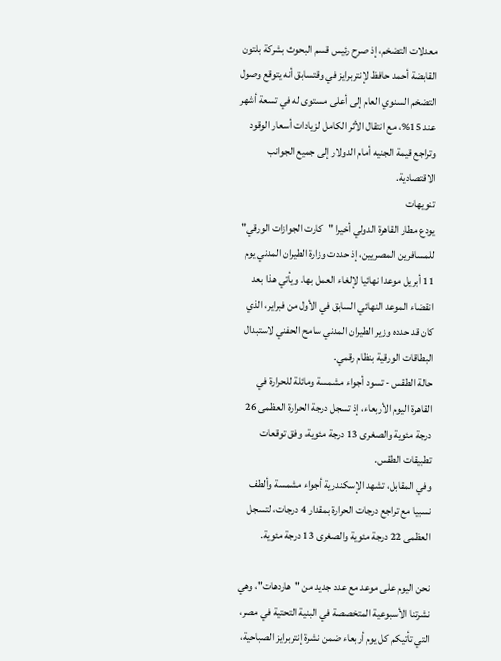معدلات التضخم، إذ صرح رئيس قسم البحوث بشركة بلتون القابضة أحمد حافظ لإنتربرايز في وقتسابق أنه يتوقع وصول التضخم السنوي العام إلى أعلى مستوى له في تسعة أشهر عند 15%، مع انتقال الأثر الكامل لزيادات أسعار الوقود وتراجع قيمة الجنيه أمام الدولار إلى جميع الجوانب الاقتصادية.
تنويهات
يودع مطار القاهرة الدولي أخيرا "كارت الجوازات الورقي" للمسافرين المصريين، إذ حددت وزارة الطيران المدني يوم 11 أبريل موعدا نهائيا لإلغاء العمل بها. ويأتي هذا بعد انقضاء الموعد النهائي السابق في الأول من فبراير، الذي كان قد حدده وزير الطيران المدني سامح الحفني لاستبدال البطاقات الورقية بنظام رقمي.
حالة الطقس - تسود أجواء مشمسة ومائلة للحرارة في القاهرة اليوم الأربعاء، إذ تسجل درجة الحرارة العظمى 26 درجة مئوية والصغرى 13 درجة مئوية، وفق توقعات تطبيقات الطقس.
وفي المقابل، تشهد الإسكندرية أجواء مشمسة وألطف نسبيا مع تراجع درجات الحرارة بمقدار 4 درجات، لتسجل العظمى 22 درجة مئوية والصغرى 13 درجة مئوية.

نحن اليوم على موعد مع عدد جديد من "هاردهات"، وهي نشرتنا الأسبوعية المتخصصة في البنية التحتية في مصر، التي تأتيكم كل يوم أربعاء ضمن نشرة إنتربرايز الصباحية،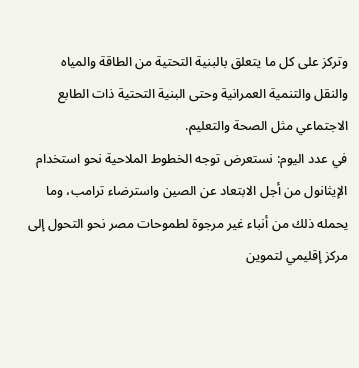وتركز على كل ما يتعلق بالبنية التحتية من الطاقة والمياه والنقل والتنمية العمرانية وحتى البنية التحتية ذات الطابع الاجتماعي مثل الصحة والتعليم.
في عدد اليوم: نستعرض توجه الخطوط الملاحية نحو استخدام الإيثانول من أجل الابتعاد عن الصين واسترضاء ترامب، وما يحمله ذلك من أنباء غير مرجوة لطموحات مصر نحو التحول إلى مركز إقليمي لتموين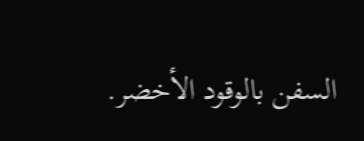السفن بالوقود الأخضر.